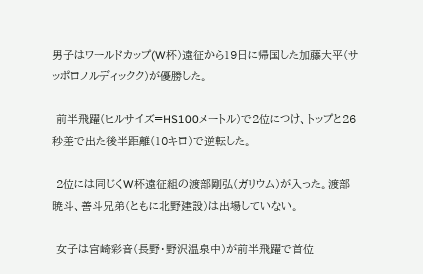男子はワールドカップ(W杯)遠征から19日に帰国した加藤大平(サッポロノルディックク)が優勝した。

 前半飛躍(ヒルサイズ=HS100メートル)で2位につけ、トップと26秒差で出た後半距離(10キロ)で逆転した。

 2位には同じくW杯遠征組の渡部剛弘(ガリウム)が入った。渡部暁斗、善斗兄弟(ともに北野建設)は出場していない。

 女子は宮崎彩音(長野・野沢温泉中)が前半飛躍で首位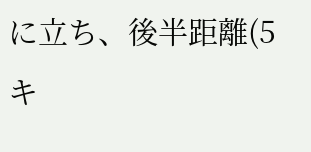に立ち、後半距離(5キ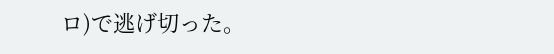ロ)で逃げ切った。